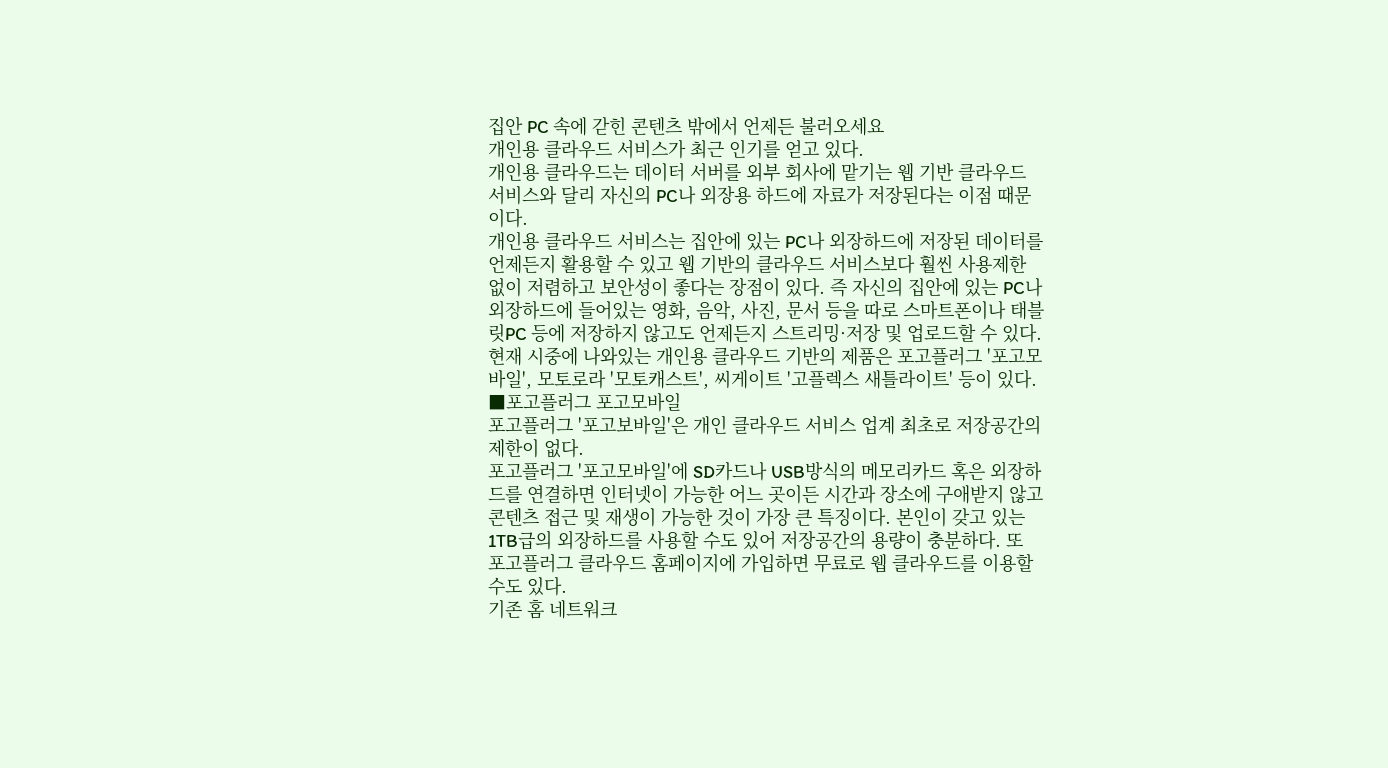집안 PC 속에 갇힌 콘텐츠 밖에서 언제든 불러오세요
개인용 클라우드 서비스가 최근 인기를 얻고 있다.
개인용 클라우드는 데이터 서버를 외부 회사에 맡기는 웹 기반 클라우드 서비스와 달리 자신의 PC나 외장용 하드에 자료가 저장된다는 이점 때문이다.
개인용 클라우드 서비스는 집안에 있는 PC나 외장하드에 저장된 데이터를 언제든지 활용할 수 있고 웹 기반의 클라우드 서비스보다 훨씬 사용제한 없이 저렴하고 보안성이 좋다는 장점이 있다. 즉 자신의 집안에 있는 PC나 외장하드에 들어있는 영화, 음악, 사진, 문서 등을 따로 스마트폰이나 태블릿PC 등에 저장하지 않고도 언제든지 스트리밍·저장 및 업로드할 수 있다.
현재 시중에 나와있는 개인용 클라우드 기반의 제품은 포고플러그 '포고모바일', 모토로라 '모토캐스트', 씨게이트 '고플렉스 새틀라이트' 등이 있다.
■포고플러그 포고모바일
포고플러그 '포고보바일'은 개인 클라우드 서비스 업계 최초로 저장공간의 제한이 없다.
포고플러그 '포고모바일'에 SD카드나 USB방식의 메모리카드 혹은 외장하드를 연결하면 인터넷이 가능한 어느 곳이든 시간과 장소에 구애받지 않고 콘텐츠 접근 및 재생이 가능한 것이 가장 큰 특징이다. 본인이 갖고 있는 1TB급의 외장하드를 사용할 수도 있어 저장공간의 용량이 충분하다. 또 포고플러그 클라우드 홈페이지에 가입하면 무료로 웹 클라우드를 이용할 수도 있다.
기존 홈 네트워크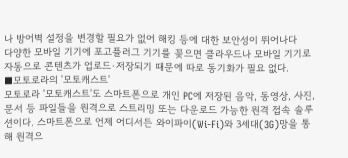나 방어벽 설정을 변경할 필요가 없어 해킹 등에 대한 보안성이 뛰어나다
다양한 모바일 기기에 포고플러그 기기를 꽂으면 클라우드나 모바일 기기로 자동으로 콘텐츠가 업로드·저장되기 때문에 따로 동기화가 필요 없다.
■모토로라의 '모토캐스트'
모토로라 '모토캐스트'도 스마트폰으로 개인 PC에 저장된 음악, 동영상, 사진, 문서 등 파일들을 원격으로 스트리밍 또는 다운로드 가능한 원격 접속 솔루션이다. 스마트폰으로 언제 어디서든 와이파이(Wi-Fi)와 3세대(3G)망을 통해 원격으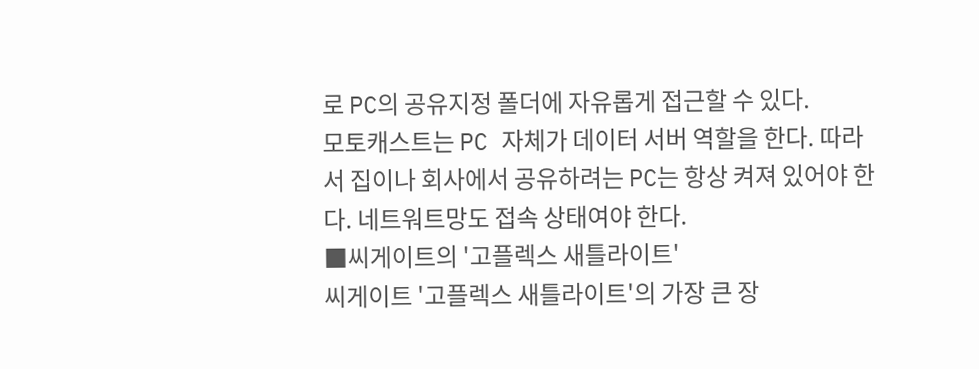로 PC의 공유지정 폴더에 자유롭게 접근할 수 있다.
모토캐스트는 PC 자체가 데이터 서버 역할을 한다. 따라서 집이나 회사에서 공유하려는 PC는 항상 켜져 있어야 한다. 네트워트망도 접속 상태여야 한다.
■씨게이트의 '고플렉스 새틀라이트'
씨게이트 '고플렉스 새틀라이트'의 가장 큰 장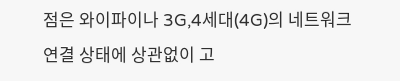점은 와이파이나 3G,4세대(4G)의 네트워크 연결 상태에 상관없이 고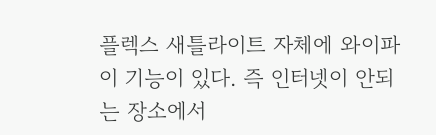플렉스 새틀라이트 자체에 와이파이 기능이 있다. 즉 인터넷이 안되는 장소에서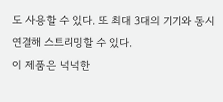도 사용할 수 있다. 또 최대 3대의 기기와 동시 연결해 스트리밍할 수 있다.
이 제품은 넉넉한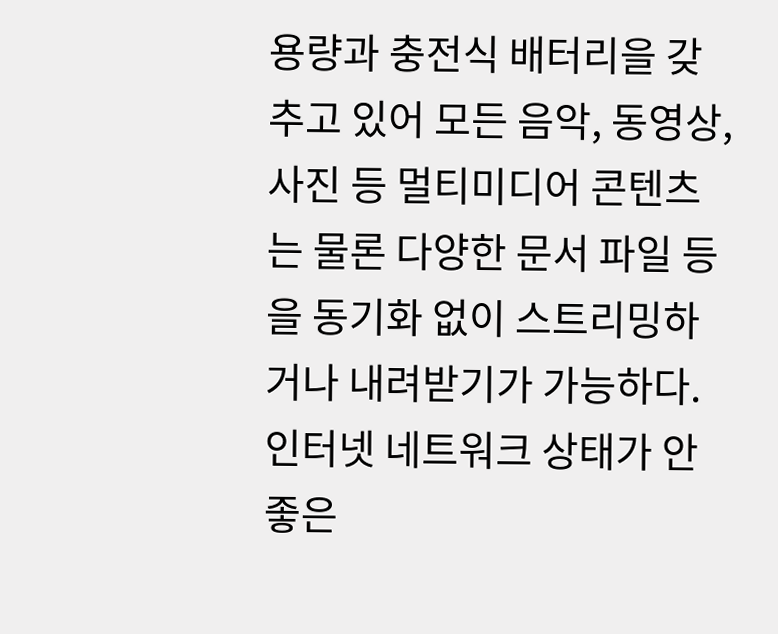용량과 충전식 배터리을 갖추고 있어 모든 음악, 동영상, 사진 등 멀티미디어 콘텐츠는 물론 다양한 문서 파일 등을 동기화 없이 스트리밍하거나 내려받기가 가능하다. 인터넷 네트워크 상태가 안 좋은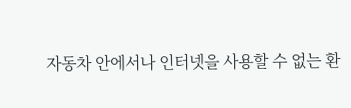자동차 안에서나 인터넷을 사용할 수 없는 환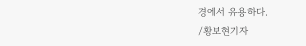경에서 유용하다.
/황보현기자